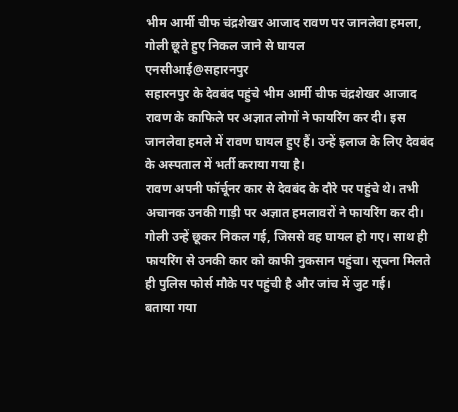भीम आर्मी चीफ चंद्रशेखर आजाद रावण पर जानलेवा हमला, गोली छूते हुए निकल जाने से घायल
एनसीआई@सहारनपुर
सहारनपुर के देवबंद पहुंचे भीम आर्मी चीफ चंद्रशेखर आजाद रावण के काफिले पर अज्ञात लोगों ने फायरिंग कर दी। इस जानलेवा हमले में रावण घायल हुए हैं। उन्हें इलाज के लिए देवबंद के अस्पताल में भर्ती कराया गया है।
रावण अपनी फॉर्चूनर कार से देवबंद के दौरे पर पहुंचे थे। तभी अचानक उनकी गाड़ी पर अज्ञात हमलावरों ने फायरिंग कर दी। गोली उन्हें छूकर निकल गई, जिससे वह घायल हो गए। साथ ही फायरिंग से उनकी कार को काफी नुकसान पहुंचा। सूचना मिलते ही पुलिस फोर्स मौके पर पहुंची है और जांच में जुट गई।
बताया गया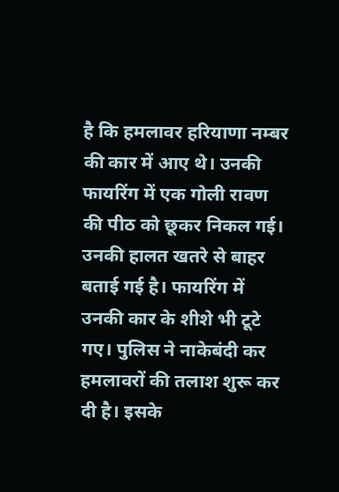है कि हमलावर हरियाणा नम्बर की कार में आए थे। उनकी फायरिंग में एक गोली रावण की पीठ को छूकर निकल गई। उनकी हालत खतरे से बाहर बताई गई है। फायरिंग में उनकी कार के शीशे भी टूटे गए। पुलिस ने नाकेबंदी कर हमलावरों की तलाश शुरू कर दी है। इसके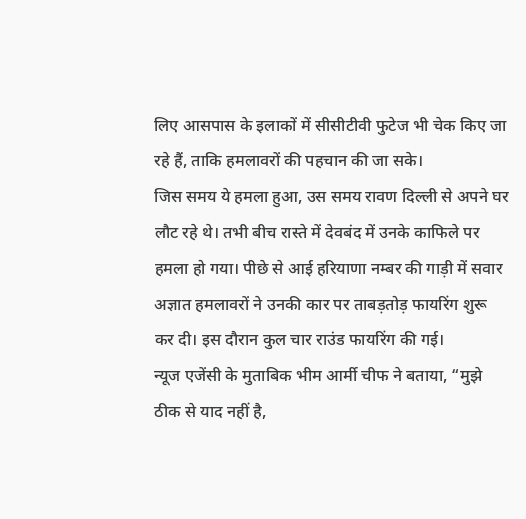लिए आसपास के इलाकों में सीसीटीवी फुटेज भी चेक किए जा रहे हैं, ताकि हमलावरों की पहचान की जा सके।
जिस समय ये हमला हुआ, उस समय रावण दिल्ली से अपने घर लौट रहे थे। तभी बीच रास्ते में देवबंद में उनके काफिले पर हमला हो गया। पीछे से आई हरियाणा नम्बर की गाड़ी में सवार अज्ञात हमलावरों ने उनकी कार पर ताबड़तोड़ फायरिंग शुरू कर दी। इस दौरान कुल चार राउंड फायरिंग की गई।
न्यूज एजेंसी के मुताबिक भीम आर्मी चीफ ने बताया, “मुझे ठीक से याद नहीं है,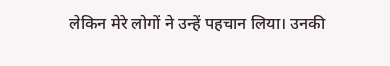लेकिन मेरे लोगों ने उन्हें पहचान लिया। उनकी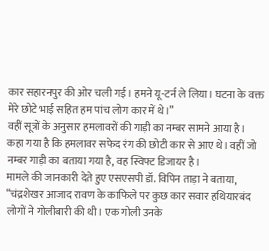कार सहारनपुर की ओर चली गई। हमने यू-टर्न ले लिया। घटना के वक्त मेरे छोटे भाई सहित हम पांच लोग कार में थे।”
वहीं सूत्रों के अनुसार हमलावरों की गाड़ी का नम्बर सामने आया है। कहा गया है कि हमलावर सफेद रंग की छोटी कार से आए थे। वहीं जो नम्बर गाड़ी का बताया गया है, वह स्विफ्ट डिजायर है।
मामले की जानकारी देते हुए एसएसपी डॉ. विपिन ताड़ा ने बताया, “चंद्रशेखर आजाद रावण के काफिले पर कुछ कार सवार हथियारबंद लोगों ने गोलीबारी की थी। एक गोली उनके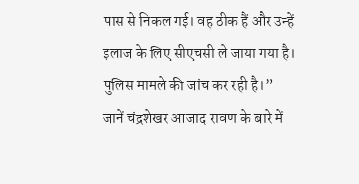पास से निकल गई। वह ठीक हैं और उन्हें इलाज के लिए सीएचसी ले जाया गया है। पुलिस मामले की जांच कर रही है।”
जानें चंद्रशेखर आजाद रावण के बारे में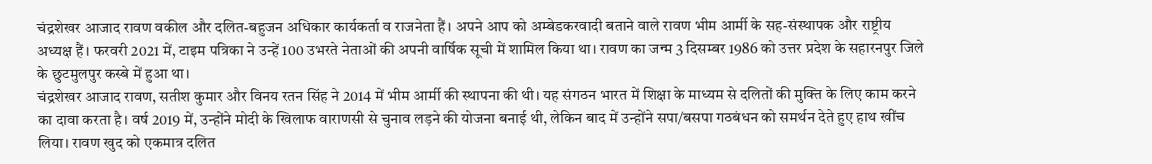चंद्रशेखर आजाद रावण वकील और दलित-बहुजन अधिकार कार्यकर्ता व राजनेता हैं। अपने आप को अम्बेडकरवादी बताने वाले रावण भीम आर्मी के सह-संस्थापक और राष्ट्रीय अध्यक्ष हैं। फरवरी 2021 में, टाइम पत्रिका ने उन्हें 100 उभरते नेताओं की अपनी वार्षिक सूची में शामिल किया था। रावण का जन्म 3 दिसम्बर 1986 को उत्तर प्रदेश के सहारनपुर जिले के छुटमुलपुर कस्बे में हुआ था।
चंद्रशेखर आजाद रावण, सतीश कुमार और विनय रतन सिंह ने 2014 में भीम आर्मी की स्थापना की थी। यह संगठन भारत में शिक्षा के माध्यम से दलितों की मुक्ति के लिए काम करने का दावा करता है। वर्ष 2019 में, उन्होंने मोदी के खिलाफ वाराणसी से चुनाव लड़ने की योजना बनाई थी, लेकिन बाद में उन्होंने सपा/बसपा गठबंधन को समर्थन देते हुए हाथ खींच लिया। रावण खुद को एकमात्र दलित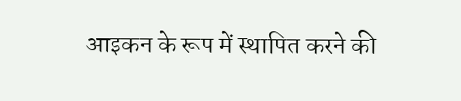आइकन के रूप में स्थापित करने की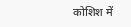कोशिश में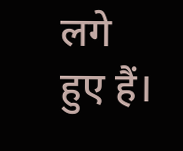लगे हुए हैं।